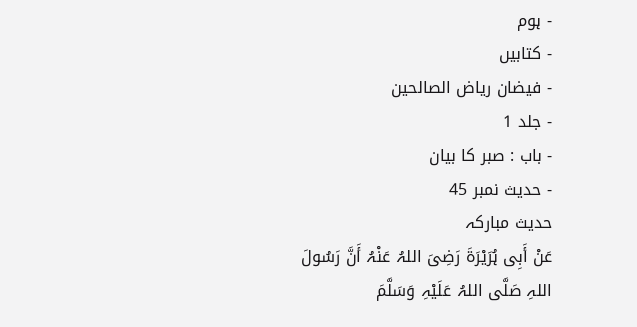- ہوم
- کتابیں
- فیضان ریاض الصالحین
- جلد 1
- باب : صبر کا بیان
- حدیث نمبر 45
حدیث مبارکہ
عَنْ أَبِی ہُرَیْرَۃَ رَضِیَ اللہُ عَنْہُ أَنَّ رَسُولَ اللہِ صَلَّی اللہُ عَلَیْہِ وَسَلَّمَ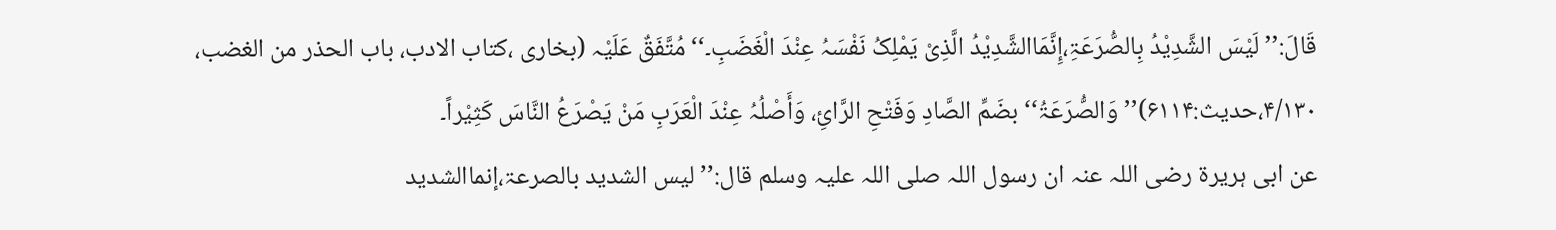قَالَ:’’ لَیْسَ الشَّدِیْدُ بِالصُّرَعَۃِ،إِنَّمَاالشَّدِیْدُ الَّذِیْ یَمْلِکُ نَفْسَہُ عِنْدَ الْغَضَبِ۔‘‘مُتَّفَقٌ عَلَیْہ (بخاری ،کتاب الادب، باب الحذر من الغضب، ۴/۱۳۰،حدیث:۶۱۱۴)’’وَالصُّرَعَۃُ‘‘ بضَمِّ الصَّادِ وَفَتْحِ الرَّائِ، وَأَصْلُہُ عِنْدَ الْعَرَبِ مَنْ یَصْرَعُ النَّاسَ کَثِیْراً۔
عن ابی ہریرۃ رضی اللہ عنہ ان رسول اللہ صلی اللہ علیہ وسلم قال:’’ لیس الشدید بالصرعۃ،إنماالشدید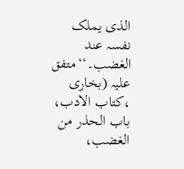الذی یملک نفسہ عند الغضب۔‘‘متفق علیہ (بخاری ،کتاب الادب، باب الحذر من الغضب،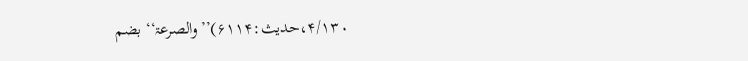۴/۱۳۰،حدیث:۶۱۱۴)’’والصرعۃ‘‘ بضم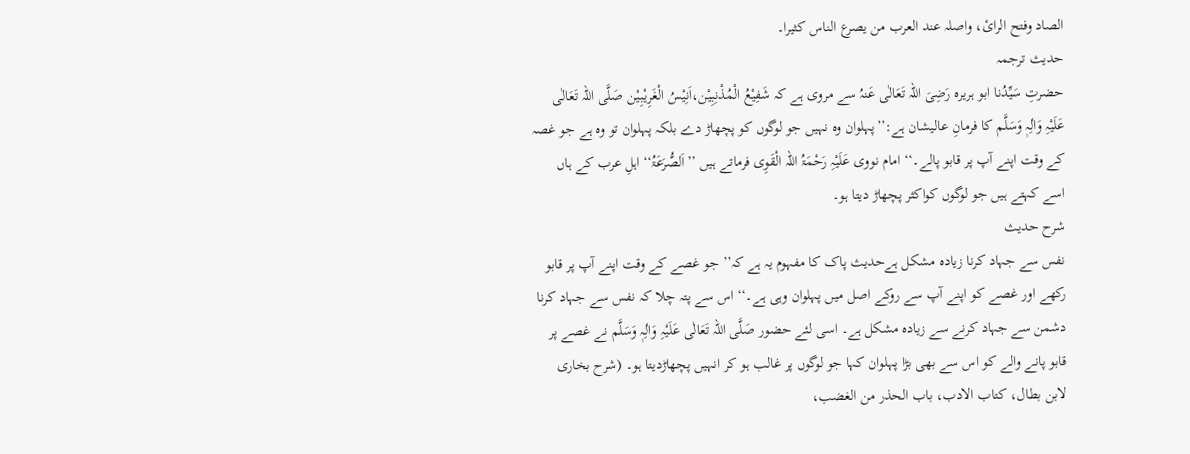الصاد وفتح الرائ، واصلہ عند العرب من یصرع الناس کثیرا۔
حدیث ترجمہ
حضرتِ سَیِّدُنا ابو ہریرہ رَضِیَ اللہ تَعَالٰی عَنہُ سے مروی ہے کہ شَفِیْعُ الْمُذْنِبِیْن،اَنِیْسُ الْغَرِیْبِیْن صَلَّی اللہ تَعَالٰی عَلَیْہِ وَاٰلِہٖ وَسَلَّم کا فرمانِ عالیشان ہے:’’پہلوان وہ نہیں جو لوگوں کو پچھاڑ دے بلکہ پہلوان تو وہ ہے جو غصہ کے وقت اپنے آپ پر قابو پالے۔‘‘ امام نووی عَلَیْہِ رَحْمَۃُ اللہ الْقَوِی فرماتے ہیں ’’اَلصُّرَعَۃُ‘‘ اہلِ عرب کے ہاں اسے کہتے ہیں جو لوگوں کواکثر پچھاڑ دیتا ہو۔
شرح حدیث
نفس سے جہاد کرنا زیادہ مشکل ہےحدیث پاک کا مفہوم یہ ہے کہ’’ جو غصے کے وقت اپنے آپ پر قابو رکھے اور غصے کو اپنے آپ سے روکے اصل میں پہلوان وہی ہے۔‘‘ اس سے پتہ چلا کہ نفس سے جہاد کرنا دشمن سے جہاد کرنے سے زیادہ مشکل ہے۔ اسی لئے حضور صَلَّی اللہ تَعَالٰی عَلَیْہِ وَاٰلِہٖ وَسَلَّم نے غصے پر قابو پانے والے کو اس سے بھی بڑا پہلوان کہا جو لوگوں پر غالب ہو کر انہیں پچھاڑدیتا ہو۔ (شرح بخاری لابن بطال، کتاب الادب، باب الحذر من الغضب،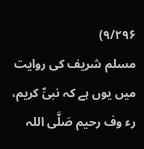۹/۲۹۶)
مسلم شریف کی روایت میں یوں ہے کہ نبیِّ کریم، رء وف رحیم صَلَّی اللہ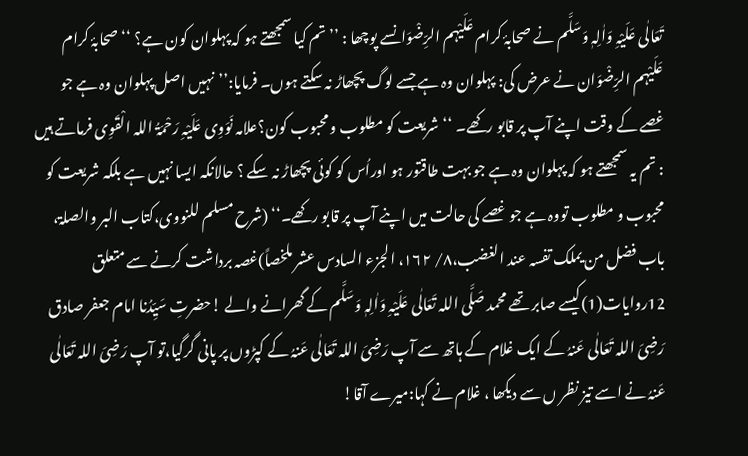تَعَالٰی عَلَیْہِ وَاٰلِہٖ وَسَلَّم نے صحابۂ کرام عَلَیْہم الرِّضْوَانسے پوچھا : ’’تم کیا سمجھتے ہو کہ پہلوان کون ہے؟ ‘‘ صحابۂ کرام عَلَیْہم الرِّضْوَان نے عرض کی: پہلوان وہ ہے جسے لوگ پچھاڑ نہ سکتے ہوں۔ فرمایا:’’نہیں اصل پہلوان وہ ہے جو غصے کے وقت اپنے آپ پر قابو رکھے۔ ‘‘شریعت کو مطلوب و محبوب کون؟علامہ نَوَوِی عَلَیْہِ رَحْمَۃُ اللہ الْقَوِی فرماتے ہیں : تم یہ سمجھتے ہو کہ پہلوان وہ ہے جو بہت طاقتور ہو اوراُس کو کوئی پچھاڑ نہ سکے ؟ حالانکہ ایسا نہیں ہے بلکہ شریعت کو محبوب و مطلوب تووہ ہے جو غصے کی حالت میں اپنے آپ پر قابو رکھے۔‘‘ (شرح مسلم للنووی،کتاب البر والصلۃ، باب فضل من یملک تفسہ عند الغضب،۸/ ۱۶۲، الجزء السادس عشر ملخصاً)غصہ برداشت کرنے سے متعلق 12روایات(1)کیسے صابر تھے محمد صَلَّی اللہ تَعَالٰی عَلَیْہِ وَاٰلِہٖ وَسَلَّم کے گھرانے والے !حضرتِ سَیِّدُنا امام جعفر صادق رَضِیَ اللہ تَعَالٰی عَنہُ کے ایک غلام کے ہاتھ سے آپ رَضِیَ اللہ تَعَالٰی عَنہُ کے کپڑوں پر پانی گرگیا،تو آپ رَضِیَ اللہ تَعَالٰی عَنہُ نے اسے تیز نظر ں سے دیکھا ، غلام نے کہا:میرے آقا!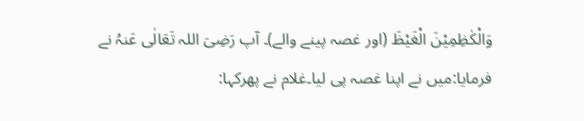وَالْکٰظِمِیْنَ الْغَیْظَ (اور غصہ پینے والے)۔ آپ رَضِیَ اللہ تَعَالٰی عَنہُ نے فرمایا:میں نے اپنا غصہ پی لیا۔غلام نے پھرکہا: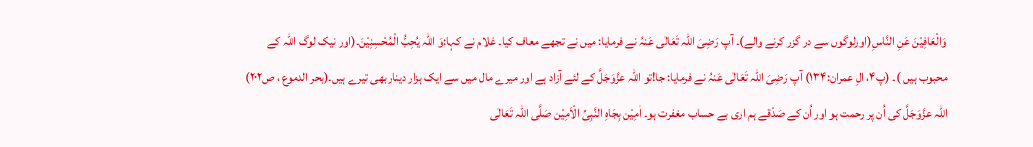وَالْعَافِیْنَ عَنِ النَّاسِ(اورلوگوں سے در گزر کرنے والے)۔ آپ رَضِیَ اللہ تَعَالٰی عَنہُ نے فرمایا: میں نے تجھے معاف کیا۔ غلام نے کہا:وَ اللہ یُحِبُّ الْمُحْسِنِیْنَ۔(اور نیک لوگ اللہ کے محبوب ہیں )۔ (پ۴، الِ عمران:۱۳۴) آپ رَضِیَ اللہ تَعَالٰی عَنہُ نے فرمایا: جا!تو اللہ عزَّوَجَلَّ کے لئے آزاد ہے اور میرے مال میں سے ایک ہزار دیناربھی تیرے ہیں۔(بحر الدموع ، ص۲۰۲)
اللہ عزَّوَجَلَّ کی اُن پر رحمت ہو اور اُن کے صَدْقے ہم اری بے حساب مغفرت ہو۔ اٰمِیْن بِجَاہِ النَّبِیِّ الْاَمِیْن صَلَّی اللہ تَعَالٰی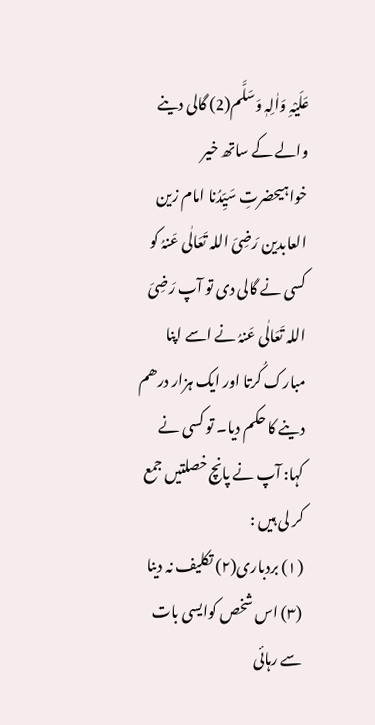عَلَیْہِ وَاٰلِہٖ وَسَلَّم(2) گالی دینے والے کے ساتھ خیر خواہیحضرتِ سَیِّدُنا امام زین العابدین رَضِیَ اللہ تَعَالٰی عَنہُ کو کسی نے گالی دی تو آپ رَضِیَ اللہ تَعَالٰی عَنہُ نے اسے اپنا مبارک کُرتا اور ایک ہزار درھم دینے کا حکم دیا۔ تو کسی نے کہا: آپ نے پانچ خصلتیں جمع کر لی ہیں :
(۱) بردباری(۲) تکلیف نہ دینا (۳) اس شخص کوایسی بات سے رہائی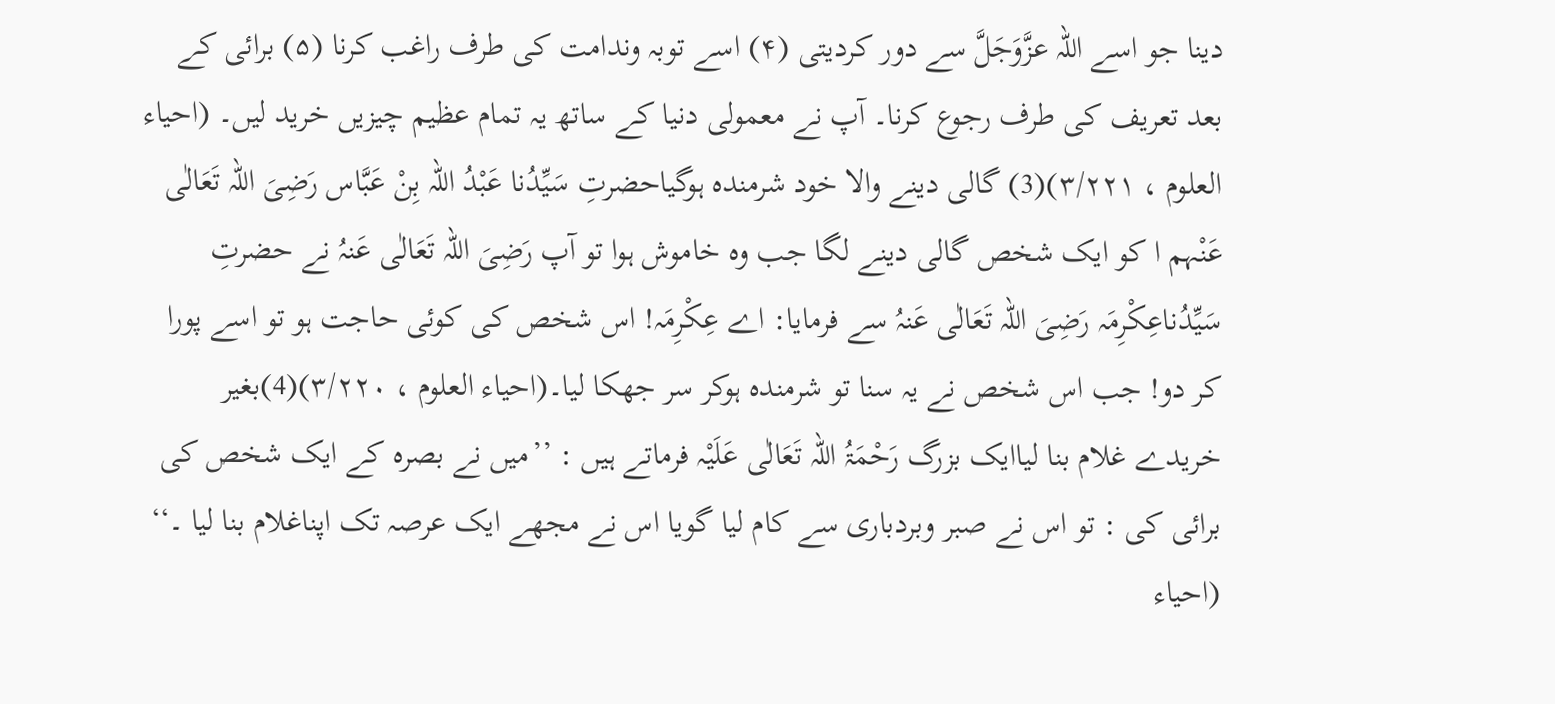دینا جو اسے اللہ عزَّوَجَلَّ سے دور کردیتی (۴) اسے توبہ وندامت کی طرف راغب کرنا (۵) برائی کے بعد تعریف کی طرف رجوع کرنا۔ آپ نے معمولی دنیا کے ساتھ یہ تمام عظیم چیزیں خرید لیں۔ (احیاء العلوم ، ۳/۲۲۱)(3) گالی دینے والا خود شرمندہ ہوگیاحضرتِ سَیِّدُنا عَبْدُ اللہ بِنْ عَبَّاس رَضِیَ اللہ تَعَالٰی عَنْہم ا کو ایک شخص گالی دینے لگا جب وہ خاموش ہوا تو آپ رَضِیَ اللہ تَعَالٰی عَنہُ نے حضرتِ سَیِّدُناعِکْرِمَہ رَضِیَ اللہ تَعَالٰی عَنہُ سے فرمایا: اے عِکْرِمَہ! اس شخص کی کوئی حاجت ہو تو اسے پورا کر دو! جب اس شخص نے یہ سنا تو شرمندہ ہوکر سر جھکا لیا۔(احیاء العلوم ، ۳/۲۲۰)(4)بغیر خریدے غلام بنا لیاایک بزرگ رَحْمَۃُ اللہ تَعَالٰی عَلَیْہ فرماتے ہیں : ’’میں نے بصرہ کے ایک شخص کی برائی کی : تو اس نے صبر وبردباری سے کام لیا گویا اس نے مجھے ایک عرصہ تک اپناغلام بنا لیا ۔‘‘ (احیاء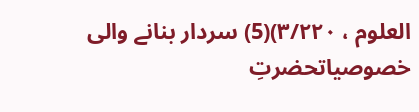العلوم ، ۳/۲۲۰)(5) سردار بنانے والی خصوصیاتحضرتِ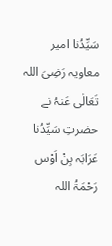سَیِّدُنا امیر معاویہ رَضِیَ اللہ تَعَالٰی عَنہُ نے حضرتِ سَیِّدُنا عَرَابَہ بِنْ اَوْس رَحْمَۃُ اللہ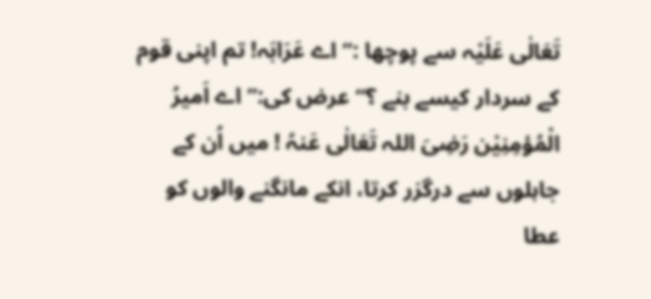تَعَالٰی عَلَیْہ سے پوچھا :’’ اے عَرَابَہ! تم اپنی قوم کے سردار کیسے بنے ؟‘‘ عرض کی:’’ اے اَمیرُ الْمُؤمِنِیْن رَضِیَ اللہ تَعَالٰی عَنہُ ! میں اُن کے جاہلوں سے درگزر کرتا، انکے مانگنے والوں کو عطا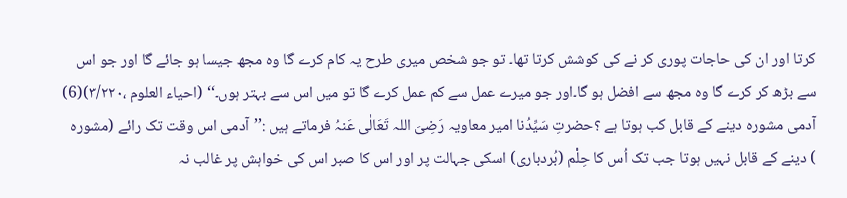کرتا اور ان کی حاجات پوری کر نے کی کوشش کرتا تھا۔ تو جو شخص میری طرح یہ کام کرے گا وہ مجھ جیسا ہو جائے گا اور جو اس سے بڑھ کر کرے گا وہ مجھ سے افضل ہو گا۔اور جو میرے عمل سے کم عمل کرے گا تو میں اس سے بہتر ہوں۔‘‘ (احیاء العلوم ،۳/۲۲۰)(6) آدمی مشورہ دینے کے قابل کب ہوتا ہے ؟حضرتِ سَیِّدُنا امیر معاویہ رَضِیَ اللہ تَعَالٰی عَنہُ فرماتے ہیں :’’آدمی اس وقت تک رائے (مشورہ ) دینے کے قابل نہیں ہوتا جب تک اُس کا حِلْم (بُردباری) اسکی جہالت پر اور اس کا صبر اس کی خواہش پر غالب نہ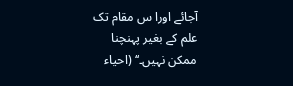آجائے اورا س مقام تک علم کے بغیر پہنچنا ممکن نہیں۔‘‘ (احیاء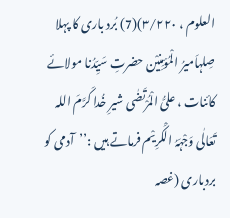العلوم ، ۳/۲۲۰)(7) بُرد باری کا پہلا صِلہاَمیرُ الْمُؤمِنِیْن حضرتِ سَیِّدُنا مولائے کائنات ، علیُّ الْمُرْتَضٰی شیرِ خُدا کَرَّمَ اللہ تَعَالٰی وَجْہَہُ الْکَرِیْم فرماتے ہیں :’’آدمی کو بردباری (غصہ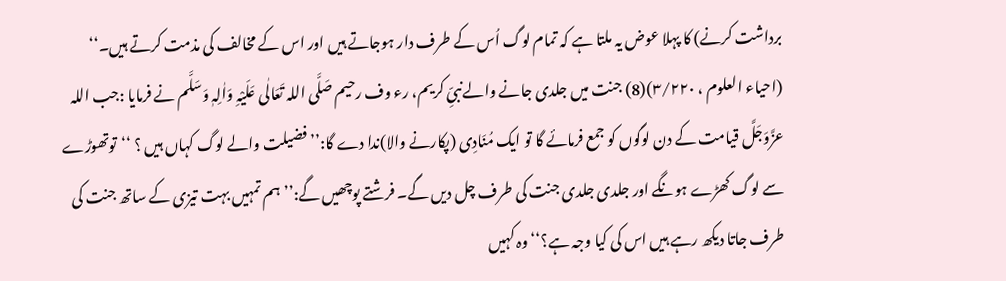برداشت کرنے) کا پہلا عوض یہ ملتا ہے کہ تمام لوگ اُس کے طرف دار ہوجاتے ہیں اور اس کے مخالف کی مذمت کرتے ہیں۔‘‘ (احیاء العلوم ، ۳/۲۲۰)(8) جنت میں جلدی جانے والےنبیِّ کریم، رء وف رحیم صَلَّی اللہ تَعَالٰی عَلَیْہِ وَاٰلِہٖ وَسَلَّم نے فرمایا :جب اللہ عزَّوَجَلَّ قیامت کے دن لوگوں کو جمع فرمائے گا تو ایک مُنَادِی (پکارنے والا)ندا دے گا:’’ فضیلت والے لوگ کہاں ہیں ؟ ‘‘توتھوڑے سے لوگ کھڑے ہونگے اور جلدی جلدی جنت کی طرف چل دیں گے۔ فرشتے پوچھیں گے:’’ہم تمہیں بہت تیزی کے ساتھ جنت کی طرف جاتا دیکھ رہے ہیں اس کی کیا وجہ ہے؟‘‘ وہ کہیں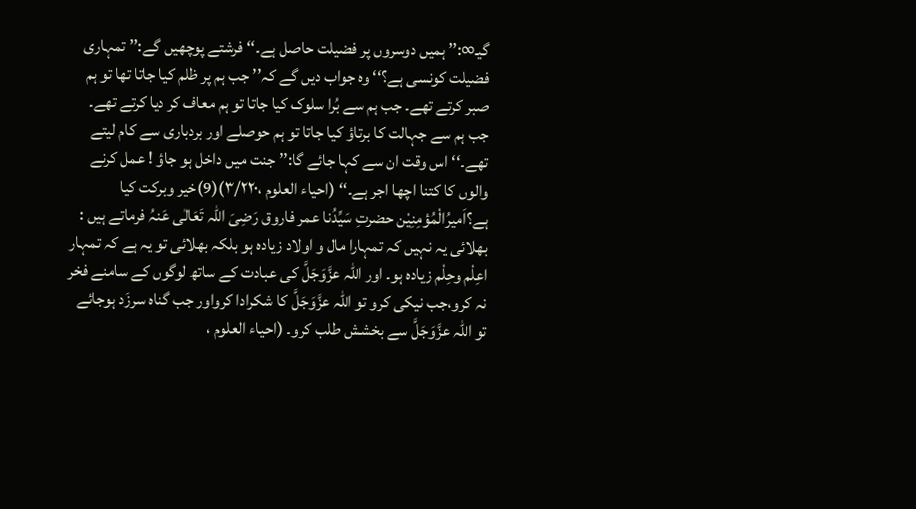گیـ∞:’’ ہمیں دوسروں پر فضیلت حاصل ہے۔‘‘ فرشتے پوچھیں گے:’’ تمہاری فضیلت کونسی ہے؟‘‘ وہ جواب دیں گے کہ’’ جب ہم پر ظلم کیا جاتا تھا تو ہم صبر کرتے تھے۔ جب ہم سے بُرا سلوک کیا جاتا تو ہم معاف کر دیا کرتے تھے۔ جب ہم سے جہالت کا برتاؤ کیا جاتا تو ہم حوصلے اور بردباری سے کام لیتے تھے۔‘‘ اس وقت ان سے کہا جائے گا:’’ جنت میں داخل ہو جاؤ ! عمل کرنے والوں کا کتنا اچھا اجر ہے۔‘‘ (احیاء العلوم ،۳/۲۲۰)(9)خیر وبرکت کیا ہے؟اَمیرُالْمُؤمِنِیْن حضرتِ سَیِّدُنا عمر فاروق رَضِیَ اللہ تَعَالٰی عَنہُ فرماتے ہیں : بھلائی یہ نہیں کہ تمہارا مال و اولاد زیادہ ہو بلکہ بھلائی تو یہ ہے کہ تمہار اعِلْم وحِلْم زیادہ ہو۔ اور اللہ عزَّوَجَلَّ کی عبادت کے ساتھ لوگوں کے سامنے فخر نہ کرو،جب نیکی کرو تو اللہ عزَّوَجَلَّ کا شکرادا کرواور جب گناہ سرزَد ہوجائے تو اللہ عزَّوَجَلَّ سے بخشش طلب کرو۔ (احیاء العلوم ،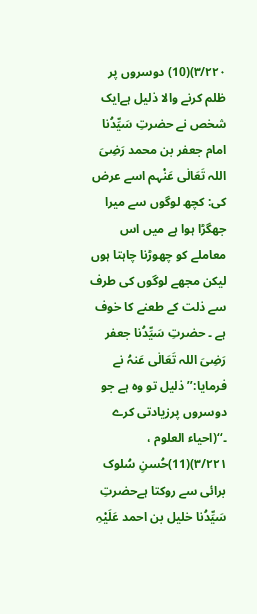۳/۲۲۰)(10) دوسروں پر ظلم کرنے والا ذلیل ہےایک شخص نے حضرتِ سَیِّدُنا امام جعفر بن محمد رَضِیَ اللہ تَعَالٰی عَنْہم اسے عرض کی: کچھ لوگوں سے میرا جھگڑا ہوا ہے میں اس معاملے کو چھوڑنا چاہتا ہوں لیکن مجھے لوگوں کی طرف سے ذلت کے طعنے کا خوف ہے ۔ حضرتِ سَیِّدُنا جعفر رَضِیَ اللہ تَعَالٰی عَنہُ نے فرمایا:’’ ذلیل تو وہ ہے جو دوسروں پرزیادتی کرے ۔‘‘(احیاء العلوم ، ۳/۲۲۱)(11)حُسنِ سُلوک برائی سے روکتا ہےحضرتِ سَیِّدُنا خلیل بن احمد عَلَیْہِ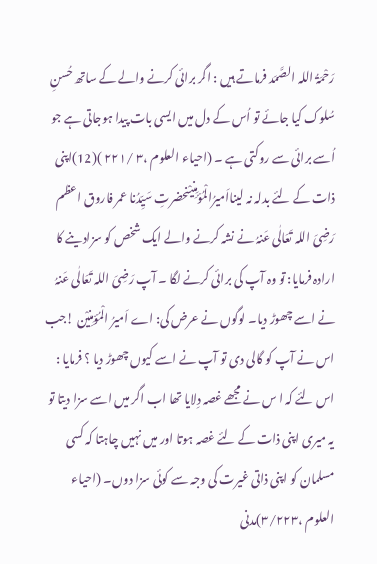رَحْمَۃُ اللہ الصَّمَد فرماتے ہیں : اگر برائی کرنے والے کے ساتھ حُسنِ سُلوک کیا جائے تو اُس کے دل میں ایسی بات پیدا ہوجاتی ہے جو اُسے برائی سے روکتی ہے ۔ (احیاء العلوم ،۳ /۲۲۱ )(12)اپنی ذات کے لئے بدلہ نہ لینااَمیرُالْمُؤمِنِیْنحضرتِ سَیِّدُنا عمر فاروق اعظم رَضِیَ اللہ تَعَالٰی عَنہُ نے نشہ کرنے والے ایک شخص کو سزادینے کا ارادہ فرمایا: تو وہ آپ کی برائی کرنے لگا ۔ آپ رَضِیَ اللہ تَعَالٰی عَنہُ نے اسے چھوڑ دیا۔ لوگوں نے عرض کی: اے اَمیرُ الْمُؤمِنِیْن !جب اس نے آپ کو گالی دی تو آپ نے اسے کیوں چھوڑ دیا ؟ فرمایا : اس لئے کہ ا س نے مجھے غصہ دِلایا تھا اب اگر میں اسے سزا دیتا تو یہ میری اپنی ذات کے لئے غصہ ہوتا اور میں نہیں چاہتا کہ کسی مسلمان کو اپنی ذاتی غیرت کی وجہ سے کوئی سزا دوں۔ (احیاء العلوم ،۳/۲۲۳)مدنی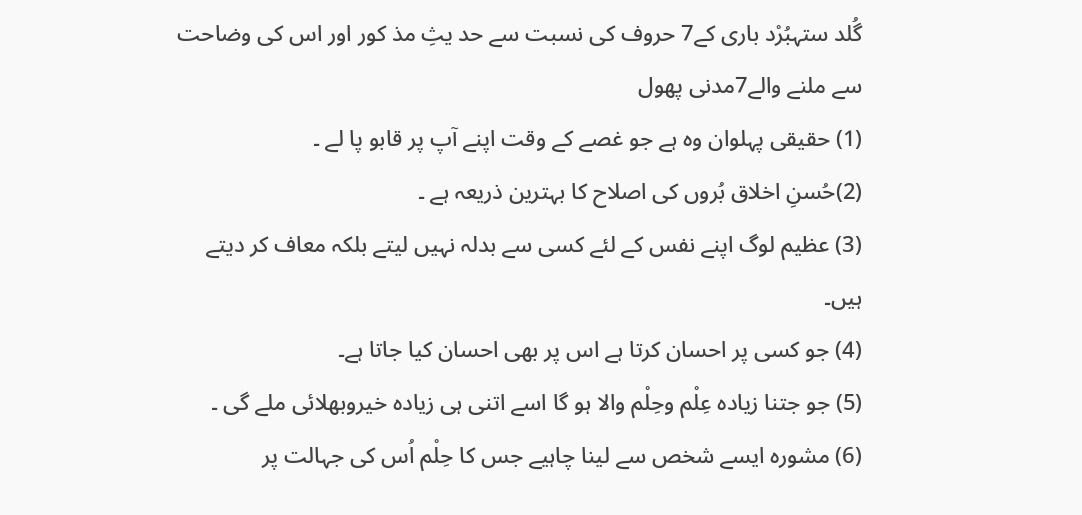گُلد ستہبُرْد باری کے7 حروف کی نسبت سے حد یثِ مذ کور اور اس کی وضاحت سے ملنے والے7مدنی پھول
(1) حقیقی پہلوان وہ ہے جو غصے کے وقت اپنے آپ پر قابو پا لے ۔
(2)حُسنِ اخلاق بُروں کی اصلاح کا بہترین ذریعہ ہے ۔
(3) عظیم لوگ اپنے نفس کے لئے کسی سے بدلہ نہیں لیتے بلکہ معاف کر دیتے ہیں۔
(4) جو کسی پر احسان کرتا ہے اس پر بھی احسان کیا جاتا ہے۔
(5) جو جتنا زیادہ عِلْم وحِلْم والا ہو گا اسے اتنی ہی زیادہ خیروبھلائی ملے گی ۔
(6) مشورہ ایسے شخص سے لینا چاہیے جس کا حِلْم اُس کی جہالت پر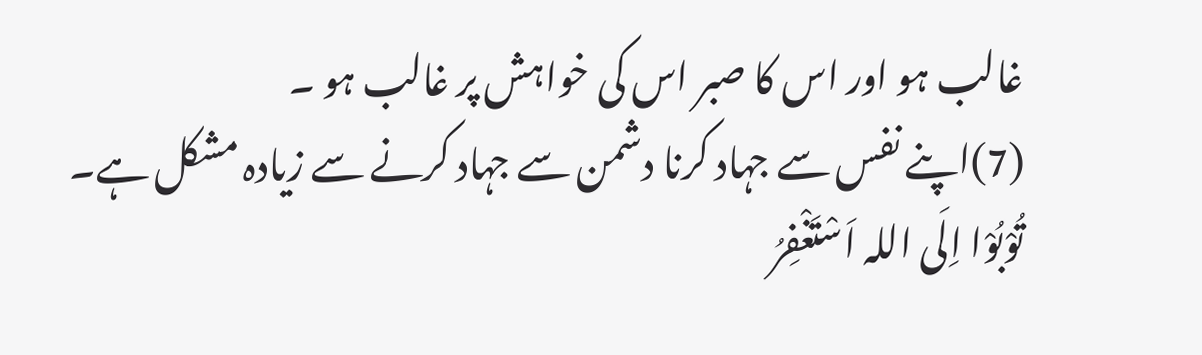غالب ہو اور اس کا صبر اس کی خواہش پر غالب ہو ۔
(7)اپنے نفس سے جہاد کرنا دشمن سے جہاد کرنے سے زیادہ مشکل ہے۔
تُوْبُوْا اِلَی اللہ اَسْتَغْفِرُ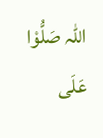اللہ صَلُّوْا عَلَی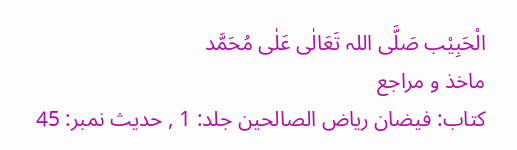الْحَبِیْب صَلَّی اللہ تَعَالٰی عَلٰی مُحَمَّد
ماخذ و مراجع
کتاب: فیضان ریاض الصالحین جلد: 1 , حدیث نمبر: 45